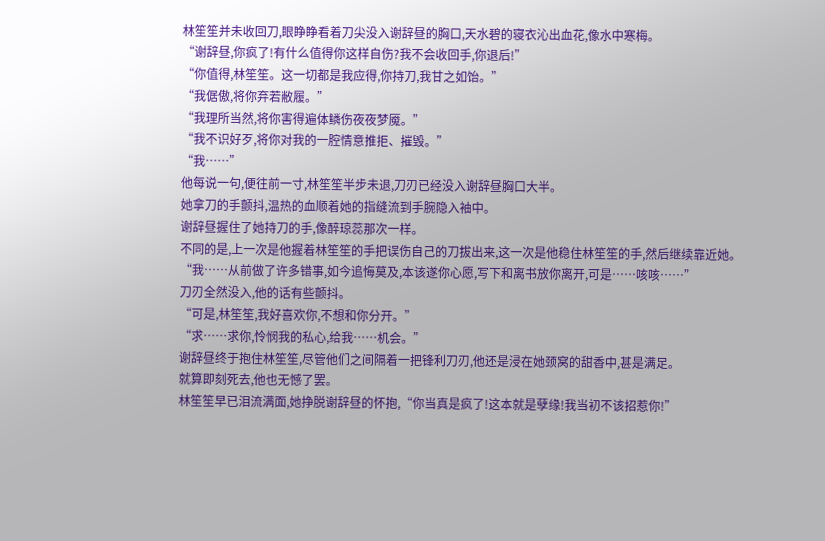林笙笙并未收回刀,眼睁睁看着刀尖没入谢辞昼的胸口,天水碧的寝衣沁出血花,像水中寒梅。
“谢辞昼,你疯了!有什么值得你这样自伤?我不会收回手,你退后!”
“你值得,林笙笙。这一切都是我应得,你持刀,我甘之如饴。”
“我倨傲,将你弃若敝履。”
“我理所当然,将你害得遍体鳞伤夜夜梦魇。”
“我不识好歹,将你对我的一腔情意推拒、摧毁。”
“我……”
他每说一句,便往前一寸,林笙笙半步未退,刀刃已经没入谢辞昼胸口大半。
她拿刀的手颤抖,温热的血顺着她的指缝流到手腕隐入袖中。
谢辞昼握住了她持刀的手,像醉琼蕊那次一样。
不同的是,上一次是他握着林笙笙的手把误伤自己的刀拔出来,这一次是他稳住林笙笙的手,然后继续靠近她。
“我……从前做了许多错事,如今追悔莫及,本该遂你心愿,写下和离书放你离开,可是……咳咳……”
刀刃全然没入,他的话有些颤抖。
“可是,林笙笙,我好喜欢你,不想和你分开。”
“求……求你,怜悯我的私心,给我……机会。”
谢辞昼终于抱住林笙笙,尽管他们之间隔着一把锋利刀刃,他还是浸在她颈窝的甜香中,甚是满足。
就算即刻死去,他也无憾了罢。
林笙笙早已泪流满面,她挣脱谢辞昼的怀抱,“你当真是疯了!这本就是孽缘!我当初不该招惹你!”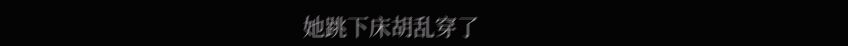她跳下床胡乱穿了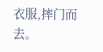衣服,摔门而去。